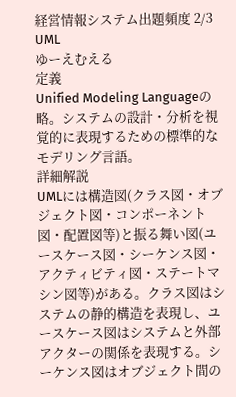経営情報システム出題頻度 2/3
UML
ゆーえむえる
定義
Unified Modeling Languageの略。システムの設計・分析を視覚的に表現するための標準的なモデリング言語。
詳細解説
UMLには構造図(クラス図・オブジェクト図・コンポーネント図・配置図等)と振る舞い図(ユースケース図・シーケンス図・アクティビティ図・ステートマシン図等)がある。クラス図はシステムの静的構造を表現し、ユースケース図はシステムと外部アクターの関係を表現する。シーケンス図はオブジェクト間の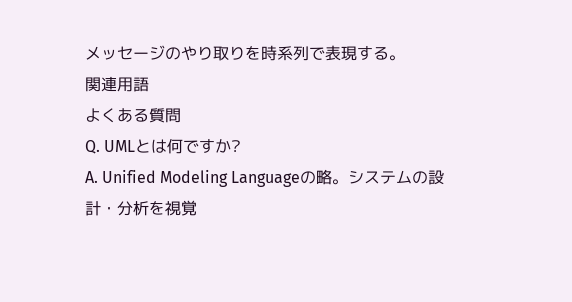メッセージのやり取りを時系列で表現する。
関連用語
よくある質問
Q. UMLとは何ですか?
A. Unified Modeling Languageの略。システムの設計・分析を視覚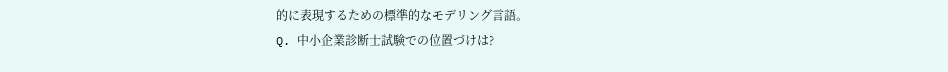的に表現するための標準的なモデリング言語。
Q. 中小企業診断士試験での位置づけは?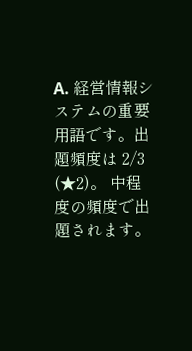A. 経営情報システムの重要用語です。出題頻度は 2/3 (★2)。 中程度の頻度で出題されます。